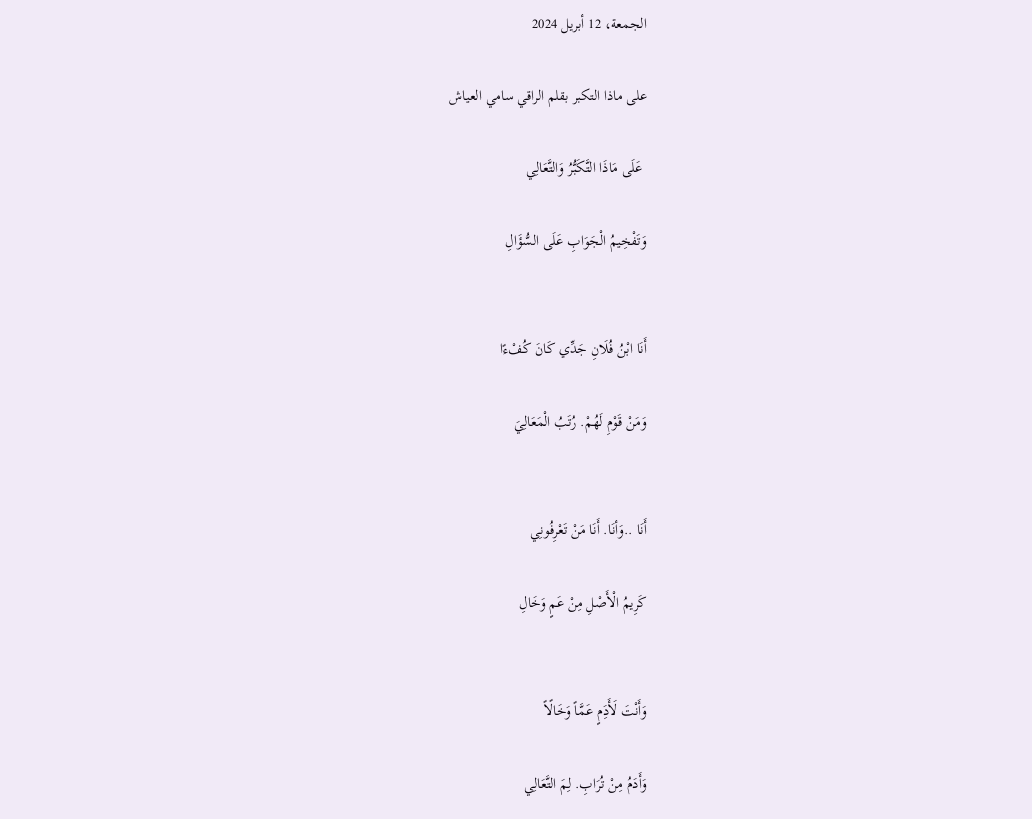الجمعة، 12 أبريل 2024

على ماذا التكبر بقلم الراقي سامي العياش

 عَلَى مَاذَا التَّكَبُّرُ وَالتَّعَالِي

وَتَفْخِيمُ الْجَوَابِ عَلَى السُّؤَالِ


أَنَا ابْنُ فُلَانِ جَدِّي كَانَ كُفْءًا

وَمَنْ قَوْمِ لَهُمْ. رُتَبُ الْمَعَالِيَ


أَنَا ..وَأنَا. أَنَا مَنْ تَعْرِفُونِي

كَرِيمُ الْأَصْلِ مِنْ عَمٍ وَخَالِ


وَأَنْتَ لَأَدَِمٍ عَمَّاً وَخَالًاً

وَأَدَمُ مِنْ تُرَابِ. لِمَ التَّعَالِي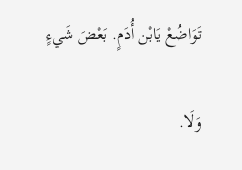تَوَاضُعْ يَابْن أُدَمٍ. بَعْضَ شَيءٍ

وَلَا.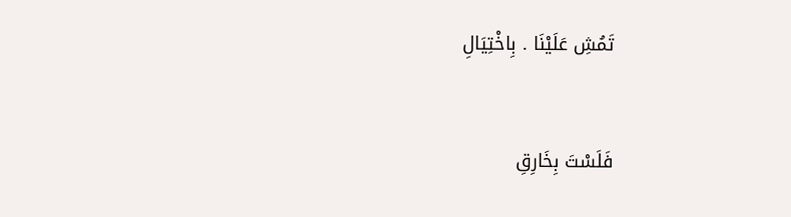تَمُشِ عَلَيْنَا . بِاخْتِيَالِ


فَلَسْتَ بِخَارِقِ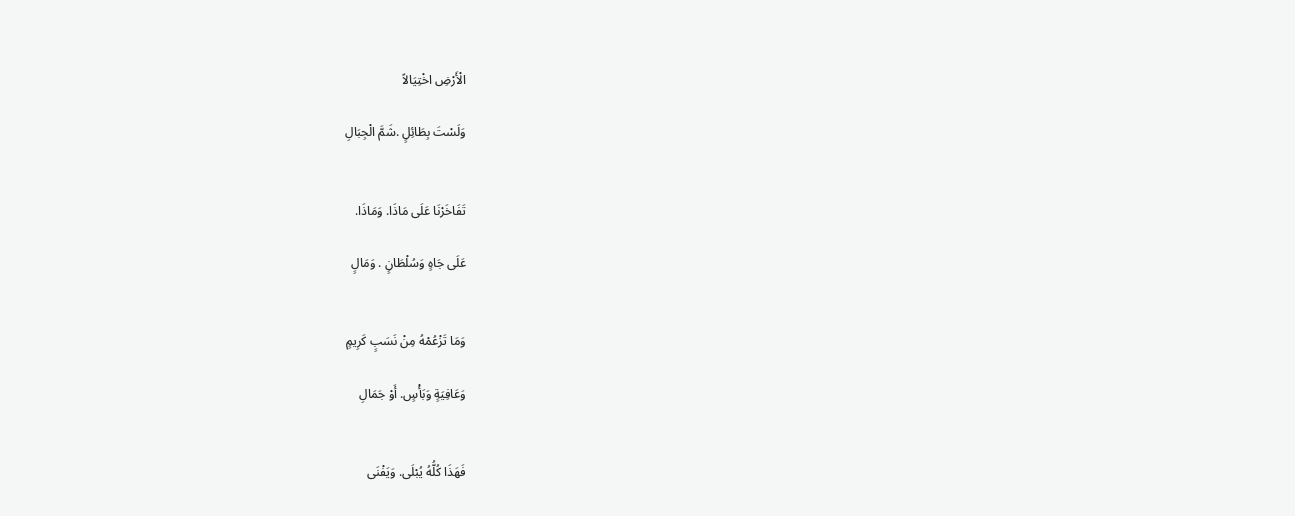الْأَرْضِ اخْتِيَالاً

وَلَسْتَ بِطَائِلٍ .شَمَّ الْجِبَالِ


تَفَاخَرْنَا عَلَى مَاذَا. وَمَاذَا.

عَلَى جَاهٍ وَسُلْطَانٍ . وَمَالٍ


وَمَا تَزْعُمْهُ مِنْ نَسَبٍ كَرِيمٍ

وَعَافِيَةٍ وَبَأْسٍ. أَوْ جَمَالِ


فَهَذَا كُلُّهُ يُبْلَى. وَيَفْنَى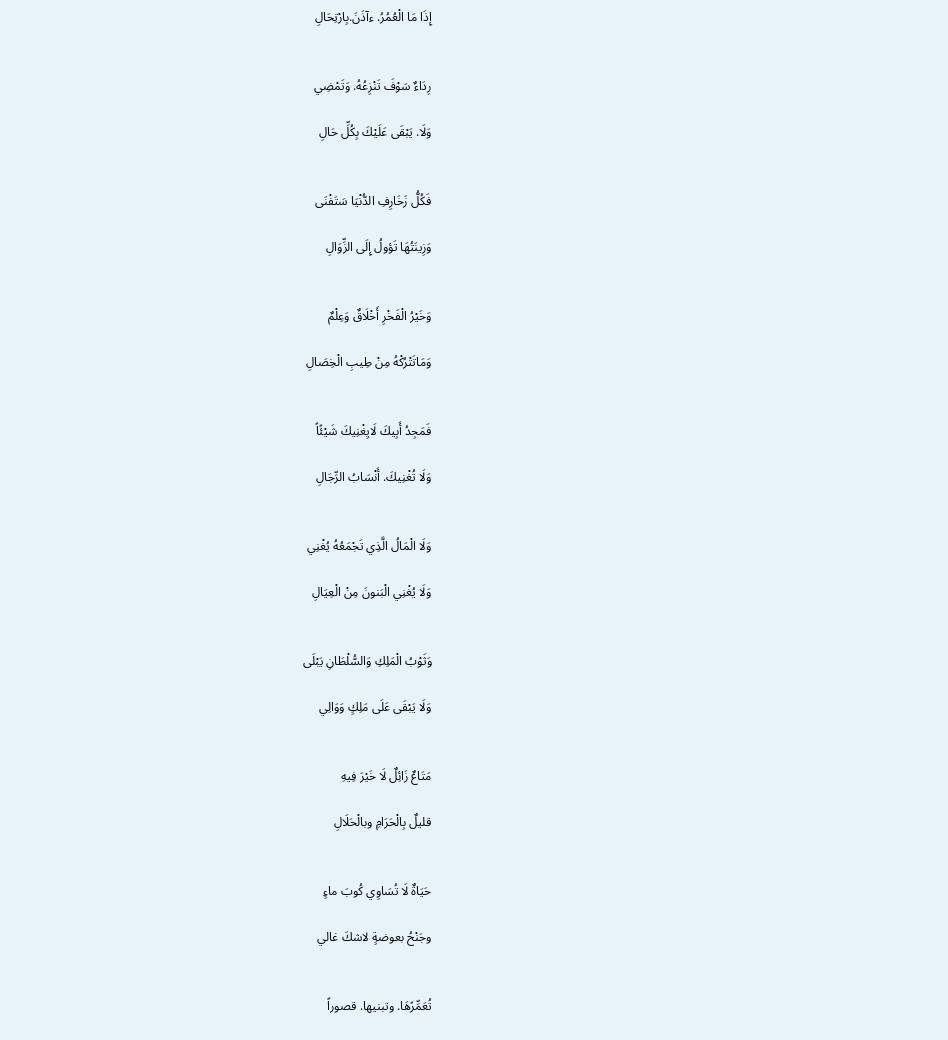إِذَا مَا الْعُمُرُ. ءآذَنَ.بِارْتِحَالِ


رِدَاءٌ سَوْفَ تَنْزِعُهُ. وَتَمْضِي

وَلَا. يَبْقَى عَلَيْكَ بِكُلِّ حَالِ


فَكُلُّ زَخَارِفِ الدُّنْيَا سَتَفْنَى

وَزِينَتُهَا تَؤولُ إِلَى الزِّوَالِ


وَخَيْرُ الْفَخْرِ أَخْلَاقٌ وَعِلْمٌ

وَمَاتَتْرُكْهُ مِنْ طِيبِ الْخِصَالِ


فَمَجِدُ أَبِيكَ لَايِغْنِيكَ شَيْئًاً

وَلَا تُغْنِيكَ. أَنْسَابُ الرِّجَالِ


وَلَا الْمَالُ الَّذِي تَجْمَعُهُ يُغْنِي

وَلَا يُغْنِي الْبَنونَ مِنْ الْعِيَالِ


وَثَوْبُ الْمَلِكِ وَالسُّلْطَانِ يَبْلَى

وَلَا يَبْقَى عَلَى مَلِكٍ وَوَالِي


مَتَاعٌ زَائِلٌ لَا خَيْرَ فِيهِ

قليلٌ بِالْحَرَامِ وبالْحَلَالِ


حَيَاةٌ لَا تُسَاوِي كُوبَ ماءٍ

وجَنْحُ بعوضةٍ لاشكَ غالي


تُعَمِّرًهَا. وتبنيها. قصوراً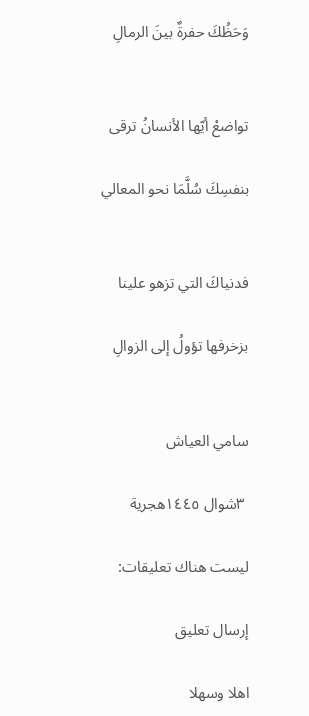وَحَظُكَ حفرةٌ بينَ الرمالِ


تواضعْ أيّها الأنسانُ ترقى

بنفسِكَ سُلَّمَا نحو المعالي


فدنياكَ التي تزهو علينا

بزخرفها تؤولُ إلى الزوالِ


سامي العياش

 ٣شوال ١٤٤٥هجرية

ليست هناك تعليقات:

إرسال تعليق

اهلا وسهلا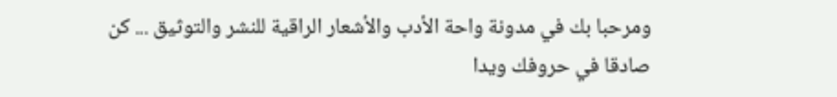ومرحبا بك في مدونة واحة الأدب والأشعار الراقية للنشر والتوثيق ... كن صادقا في حروفك ويدا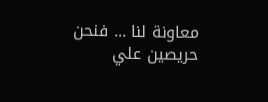معاونة لنا ... فنحن حريصين علي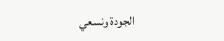الجودة ونسعي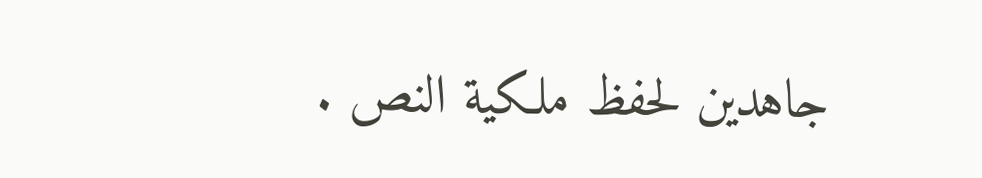جاهدين لحفظ ملكية النص .